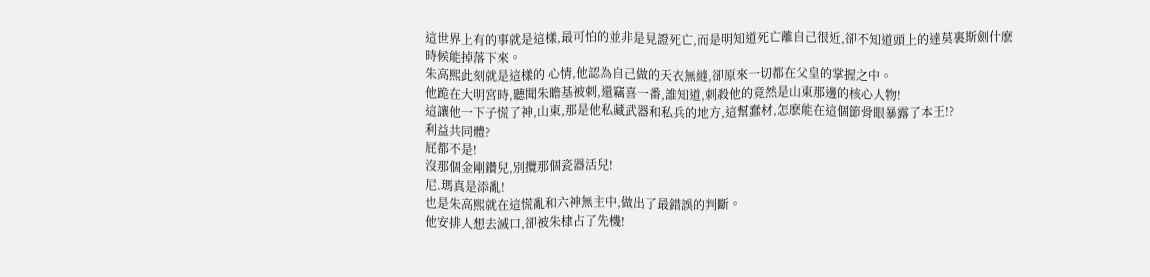這世界上有的事就是這樣,最可怕的並非是見證死亡,而是明知道死亡離自己很近,卻不知道頭上的達莫裏斯劍什麽時候能掉落下來。
朱高熙此刻就是這樣的 心情,他認為自己做的天衣無縫,卻原來一切都在父皇的掌握之中。
他跪在大明宮時,聽聞朱瞻基被刺,還竊喜一番,誰知道,刺殺他的竟然是山東那邊的核心人物!
這讓他一下子慌了神,山東,那是他私藏武器和私兵的地方,這幫蠢材,怎麽能在這個節骨眼暴露了本王!?
利益共同體?
屁都不是!
沒那個金剛鑽兒,別攬那個瓷器活兒!
尼.瑪真是添亂!
也是朱高熙就在這慌亂和六神無主中,做出了最錯誤的判斷。
他安排人想去滅口,卻被朱棣占了先機!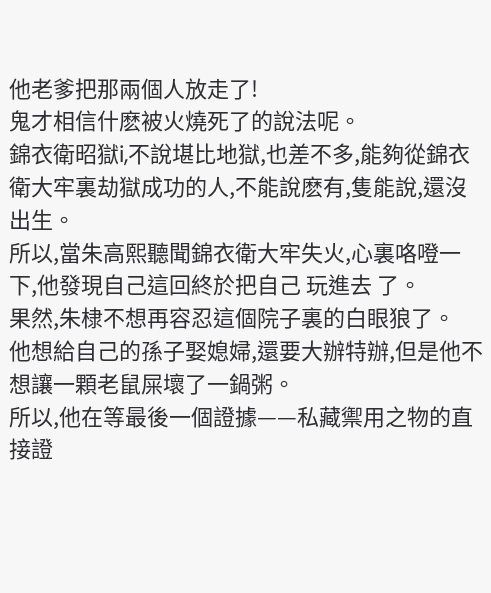他老爹把那兩個人放走了!
鬼才相信什麽被火燒死了的說法呢。
錦衣衛昭獄i,不說堪比地獄,也差不多,能夠從錦衣衛大牢裏劫獄成功的人,不能說麽有,隻能說,還沒出生。
所以,當朱高熙聽聞錦衣衛大牢失火,心裏咯噔一下,他發現自己這回終於把自己 玩進去 了。
果然,朱棣不想再容忍這個院子裏的白眼狼了。
他想給自己的孫子娶媳婦,還要大辦特辦,但是他不想讓一顆老鼠屎壞了一鍋粥。
所以,他在等最後一個證據——私藏禦用之物的直接證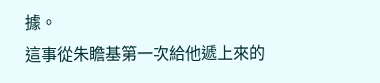據。
這事從朱瞻基第一次給他遞上來的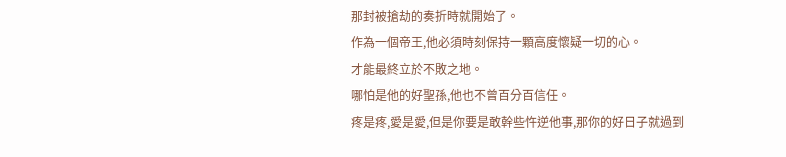那封被搶劫的奏折時就開始了。
作為一個帝王,他必須時刻保持一顆高度懷疑一切的心。
才能最終立於不敗之地。
哪怕是他的好聖孫,他也不曾百分百信任。
疼是疼,愛是愛,但是你要是敢幹些忤逆他事,那你的好日子就過到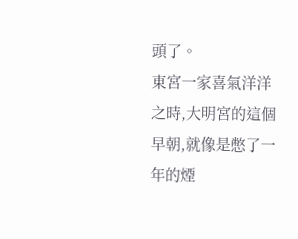頭了。
東宮一家喜氣洋洋之時,大明宮的這個早朝,就像是憋了一年的煙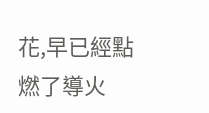花,早已經點燃了導火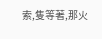索,隻等著,那火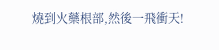燒到火藥根部,然後一飛衝天!